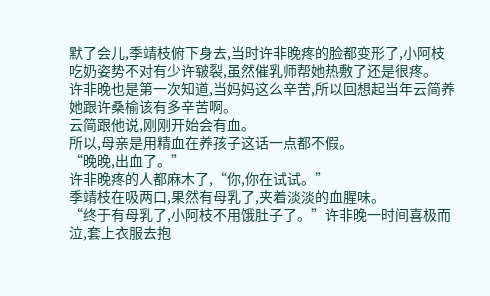默了会儿,季靖枝俯下身去,当时许非晚疼的脸都变形了,小阿枝吃奶姿势不对有少许皲裂,虽然催乳师帮她热敷了还是很疼。
许非晚也是第一次知道,当妈妈这么辛苦,所以回想起当年云简养她跟许桑榆该有多辛苦啊。
云简跟他说,刚刚开始会有血。
所以,母亲是用精血在养孩子这话一点都不假。
“晚晚,出血了。”
许非晚疼的人都麻木了,“你,你在试试。”
季靖枝在吸两口,果然有母乳了,夹着淡淡的血腥味。
“终于有母乳了,小阿枝不用饿肚子了。”许非晚一时间喜极而泣,套上衣服去抱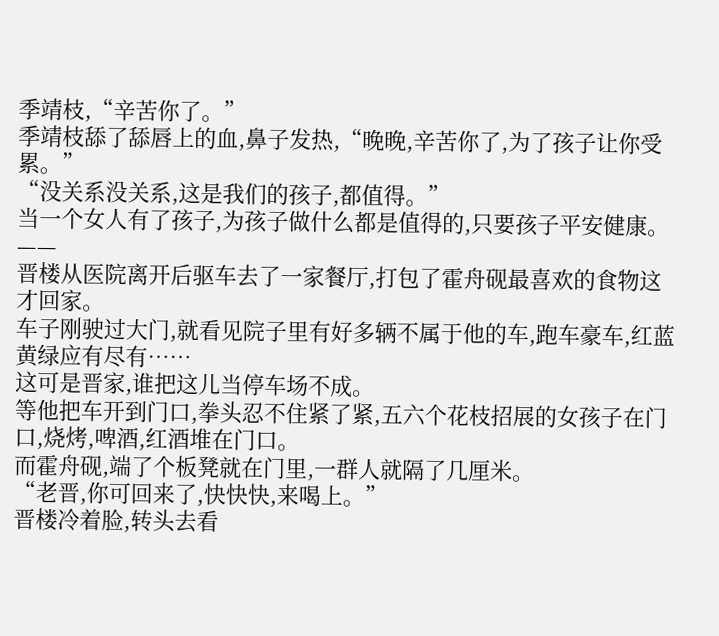季靖枝,“辛苦你了。”
季靖枝舔了舔唇上的血,鼻子发热,“晚晚,辛苦你了,为了孩子让你受累。”
“没关系没关系,这是我们的孩子,都值得。”
当一个女人有了孩子,为孩子做什么都是值得的,只要孩子平安健康。
——
晋楼从医院离开后驱车去了一家餐厅,打包了霍舟砚最喜欢的食物这才回家。
车子刚驶过大门,就看见院子里有好多辆不属于他的车,跑车豪车,红蓝黄绿应有尽有……
这可是晋家,谁把这儿当停车场不成。
等他把车开到门口,拳头忍不住紧了紧,五六个花枝招展的女孩子在门口,烧烤,啤酒,红酒堆在门口。
而霍舟砚,端了个板凳就在门里,一群人就隔了几厘米。
“老晋,你可回来了,快快快,来喝上。”
晋楼冷着脸,转头去看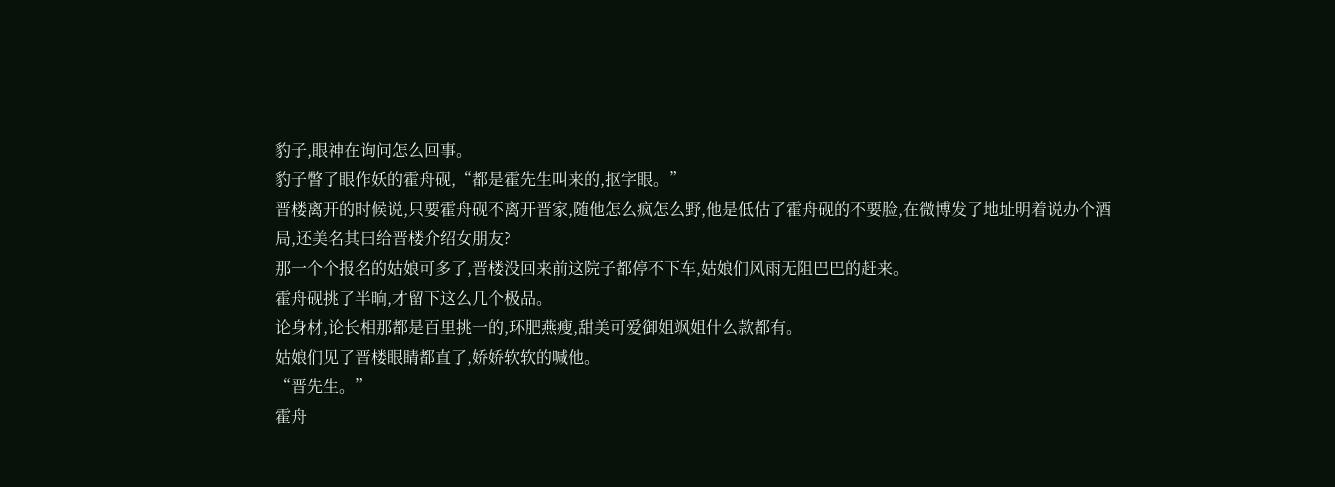豹子,眼神在询问怎么回事。
豹子瞥了眼作妖的霍舟砚,“都是霍先生叫来的,抠字眼。”
晋楼离开的时候说,只要霍舟砚不离开晋家,随他怎么疯怎么野,他是低估了霍舟砚的不要脸,在微博发了地址明着说办个酒局,还美名其曰给晋楼介绍女朋友?
那一个个报名的姑娘可多了,晋楼没回来前这院子都停不下车,姑娘们风雨无阻巴巴的赶来。
霍舟砚挑了半晌,才留下这么几个极品。
论身材,论长相那都是百里挑一的,环肥燕瘦,甜美可爱御姐飒姐什么款都有。
姑娘们见了晋楼眼睛都直了,娇娇软软的喊他。
“晋先生。”
霍舟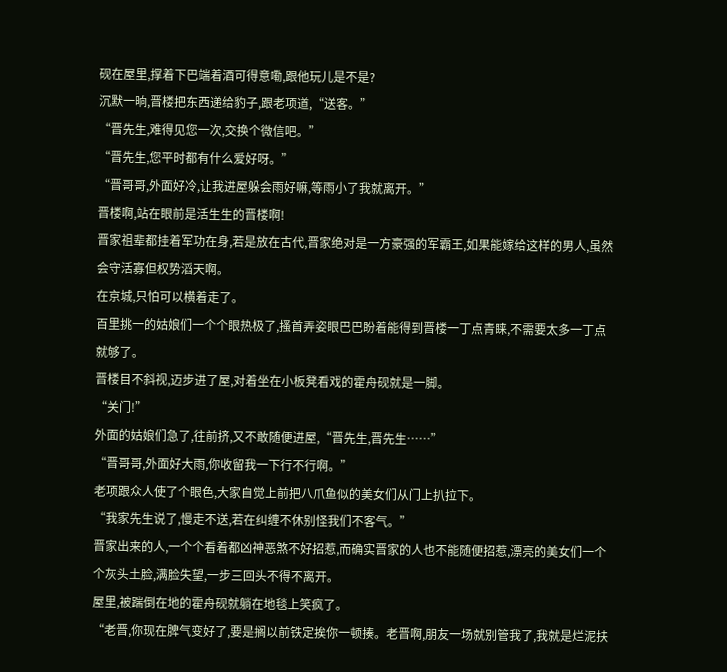砚在屋里,撑着下巴端着酒可得意嘞,跟他玩儿是不是?
沉默一晌,晋楼把东西递给豹子,跟老项道,“送客。”
“晋先生,难得见您一次,交换个微信吧。”
“晋先生,您平时都有什么爱好呀。”
“晋哥哥,外面好冷,让我进屋躲会雨好嘛,等雨小了我就离开。”
晋楼啊,站在眼前是活生生的晋楼啊!
晋家祖辈都挂着军功在身,若是放在古代,晋家绝对是一方豪强的军霸王,如果能嫁给这样的男人,虽然会守活寡但权势滔天啊。
在京城,只怕可以横着走了。
百里挑一的姑娘们一个个眼热极了,搔首弄姿眼巴巴盼着能得到晋楼一丁点青睐,不需要太多一丁点就够了。
晋楼目不斜视,迈步进了屋,对着坐在小板凳看戏的霍舟砚就是一脚。
“关门!”
外面的姑娘们急了,往前挤,又不敢随便进屋,“晋先生,晋先生……”
“晋哥哥,外面好大雨,你收留我一下行不行啊。”
老项跟众人使了个眼色,大家自觉上前把八爪鱼似的美女们从门上扒拉下。
“我家先生说了,慢走不送,若在纠缠不休别怪我们不客气。”
晋家出来的人,一个个看着都凶神恶煞不好招惹,而确实晋家的人也不能随便招惹,漂亮的美女们一个个灰头土脸,满脸失望,一步三回头不得不离开。
屋里,被踹倒在地的霍舟砚就躺在地毯上笑疯了。
“老晋,你现在脾气变好了,要是搁以前铁定挨你一顿揍。老晋啊,朋友一场就别管我了,我就是烂泥扶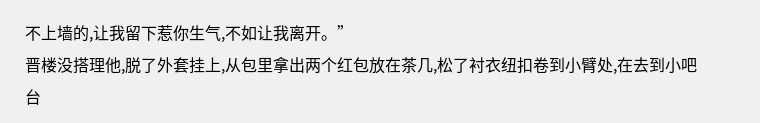不上墙的,让我留下惹你生气,不如让我离开。”
晋楼没搭理他,脱了外套挂上,从包里拿出两个红包放在茶几,松了衬衣纽扣卷到小臂处,在去到小吧台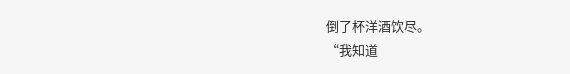倒了杯洋酒饮尽。
“我知道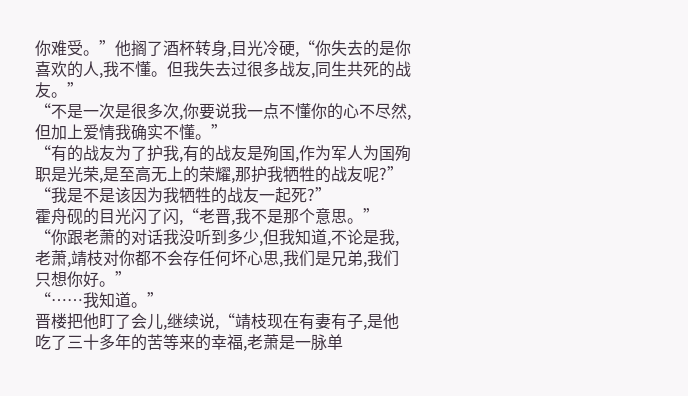你难受。”他搁了酒杯转身,目光冷硬,“你失去的是你喜欢的人,我不懂。但我失去过很多战友,同生共死的战友。”
“不是一次是很多次,你要说我一点不懂你的心不尽然,但加上爱情我确实不懂。”
“有的战友为了护我,有的战友是殉国,作为军人为国殉职是光荣,是至高无上的荣耀,那护我牺牲的战友呢?”
“我是不是该因为我牺牲的战友一起死?”
霍舟砚的目光闪了闪,“老晋,我不是那个意思。”
“你跟老萧的对话我没听到多少,但我知道,不论是我,老萧,靖枝对你都不会存任何坏心思,我们是兄弟,我们只想你好。”
“……我知道。”
晋楼把他盯了会儿,继续说,“靖枝现在有妻有子,是他吃了三十多年的苦等来的幸福,老萧是一脉单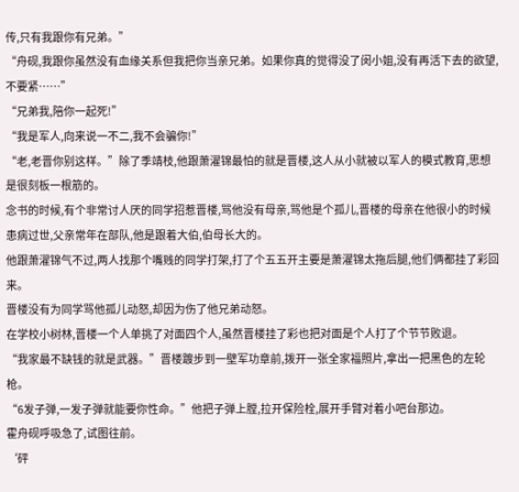传,只有我跟你有兄弟。”
“舟砚,我跟你虽然没有血缘关系但我把你当亲兄弟。如果你真的觉得没了闵小姐,没有再活下去的欲望,不要紧……”
“兄弟我,陪你一起死!”
“我是军人,向来说一不二,我不会骗你!”
“老,老晋你别这样。”除了季靖枝,他跟萧濯锦最怕的就是晋楼,这人从小就被以军人的模式教育,思想是很刻板一根筋的。
念书的时候,有个非常讨人厌的同学招惹晋楼,骂他没有母亲,骂他是个孤儿,晋楼的母亲在他很小的时候患病过世,父亲常年在部队,他是跟着大伯,伯母长大的。
他跟萧濯锦气不过,两人找那个嘴贱的同学打架,打了个五五开主要是萧濯锦太拖后腿,他们俩都挂了彩回来。
晋楼没有为同学骂他孤儿动怒,却因为伤了他兄弟动怒。
在学校小树林,晋楼一个人单挑了对面四个人,虽然晋楼挂了彩也把对面是个人打了个节节败退。
“我家最不缺钱的就是武器。”晋楼踱步到一壁军功章前,拨开一张全家福照片,拿出一把黑色的左轮枪。
“6发子弹,一发子弹就能要你性命。”他把子弹上膛,拉开保险栓,展开手臂对着小吧台那边。
霍舟砚呼吸急了,试图往前。
‘砰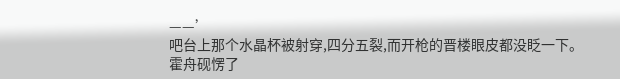——’
吧台上那个水晶杯被射穿,四分五裂,而开枪的晋楼眼皮都没眨一下。
霍舟砚愣了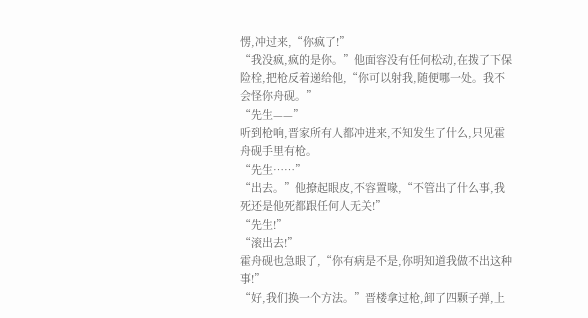愣,冲过来,“你疯了!”
“我没疯,疯的是你。”他面容没有任何松动,在拨了下保险栓,把枪反着递给他,“你可以射我,随便哪一处。我不会怪你舟砚。”
“先生——”
听到枪响,晋家所有人都冲进来,不知发生了什么,只见霍舟砚手里有枪。
“先生……”
“出去。”他撩起眼皮,不容置喙,“不管出了什么事,我死还是他死都跟任何人无关!”
“先生!”
“滚出去!”
霍舟砚也急眼了,“你有病是不是,你明知道我做不出这种事!”
“好,我们换一个方法。”晋楼拿过枪,卸了四颗子弹,上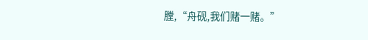膛,“舟砚,我们赌一赌。”